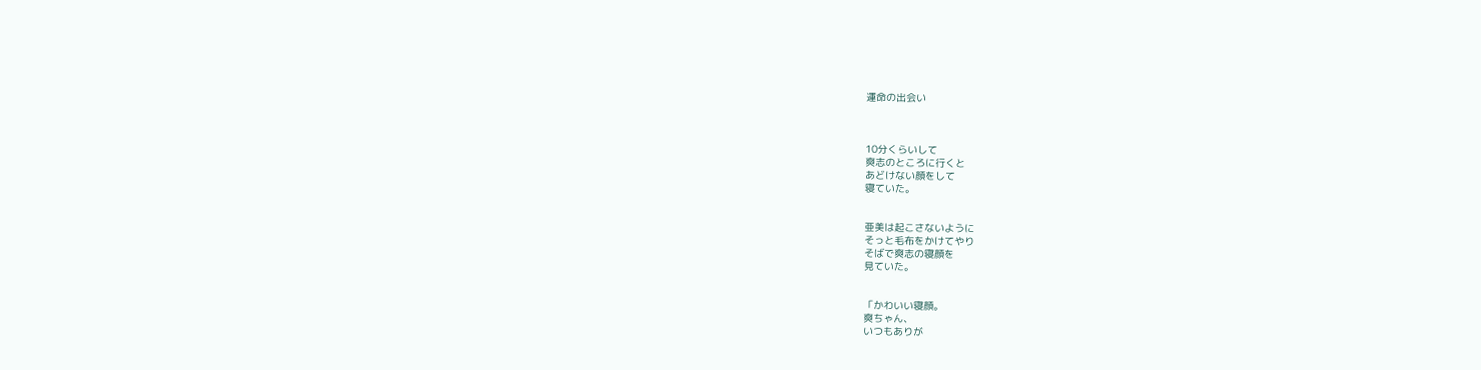運命の出会い



10分くらいして
爽志のところに行くと
あどけない顔をして
寝ていた。


亜美は起こさないように
そっと毛布をかけてやり
そばで爽志の寝顔を
見ていた。


「かわいい寝顔。
爽ちゃん、
いつもありが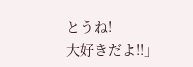とうね!
大好きだよ!!」